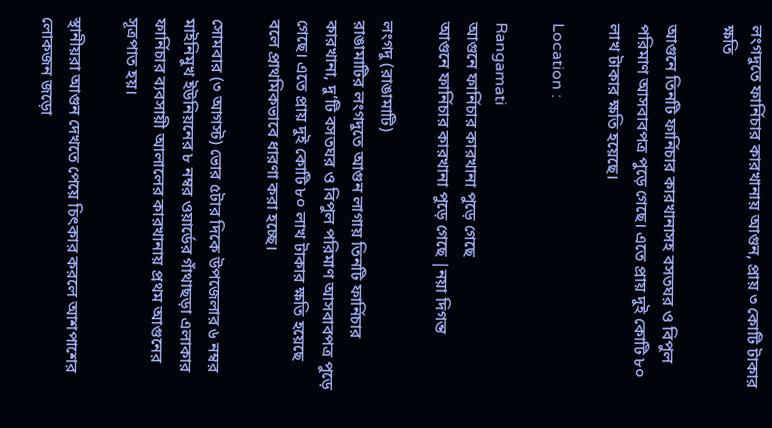লংগদুতে ফার্নিচার কারখানায় আগুন, প্রায় ৩ কোটি টাকার ক্ষতি

আগুনে তিনটি ফার্নিচার কারখানাসহ বসতঘর ও বিপুল পরিমাণ আসবাবপত্র পুড়ে গেছে। এতে প্রায় দুই কোটি ৮০ লাখ টাকার ক্ষতি হয়েছে।

Location :

Rangamati
আগুনে ফার্নিচার কারখানা পুড়ে গেছে
আগুনে ফার্নিচার কারখানা পুড়ে গেছে |নয়া দিগন্ত

লংগদু (রাঙামাটি)
রাঙামাটির লংগদুতে আগুন লাগায় তিনটি ফার্নিচার কারখানা, দু’টি বসতঘর ও বিপুল পরিমাণ আসবাবপত্র পুড়ে গেছে। এতে প্রায় দুই কোটি ৮০ লাখ টাকার ক্ষতি হয়েছে বলে প্রাথমিকভাবে ধারণা করা হচ্ছে।

সোমবার (৩ আগস্ট) ভোর ৫টার দিকে উপজেলার ৬ নম্বর মাইনিমুখ ইউনিয়নের ৮ নম্বর ওয়ার্ডের গাঁথাছড়া এলাকার ফার্নিচার ব্যবসায়ী আলালের কারখানায় প্রথম আগুনের সূত্রপাত হয়।

স্থানীয়রা আগুন দেখতে পেয়ে চিৎকার করলে আশপাশের লোকজন জড়ো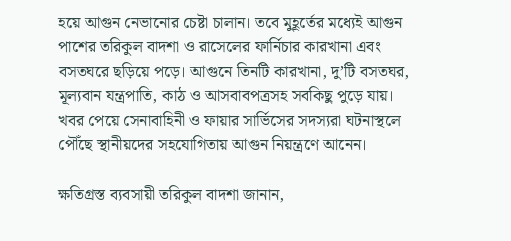হয়ে আগুন নেভানোর চেষ্টা চালান। তবে মুহূর্তের মধ্যেই আগুন পাশের তরিকুল বাদশা ও রাসেলের ফার্নিচার কারখানা এবং বসতঘরে ছড়িয়ে পড়ে। আগুনে তিনটি কারখানা, দু’টি বসতঘর, মূল্যবান যন্ত্রপাতি, কাঠ ও আসবাবপত্রসহ সবকিছু পুড়ে যায়। খবর পেয়ে সেনাবাহিনী ও ফায়ার সার্ভিসের সদস্যরা ঘটনাস্থলে পৌঁছে স্থানীয়দের সহযোগিতায় আগুন নিয়ন্ত্রণে আনেন।

ক্ষতিগ্রস্ত ব্যবসায়ী তরিকুল বাদশা জানান,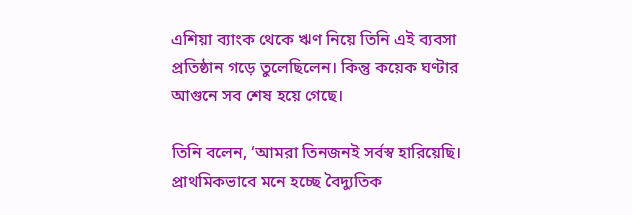এশিয়া ব্যাংক থেকে ঋণ নিয়ে তিনি এই ব্যবসা প্রতিষ্ঠান গড়ে তুলেছিলেন। কিন্তু কয়েক ঘণ্টার আগুনে সব শেষ হয়ে গেছে।

তিনি বলেন, ‘আমরা তিনজনই সর্বস্ব হারিয়েছি। প্রাথমিকভাবে মনে হচ্ছে বৈদ্যুতিক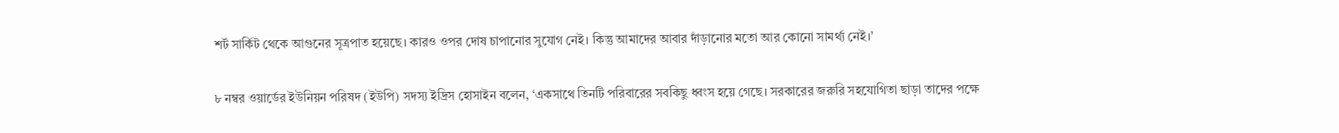শর্ট সার্কিট থেকে আগুনের সূত্রপাত হয়েছে। কারও ওপর দোষ চাপানোর সুযোগ নেই। কিন্তু আমাদের আবার দাঁড়ানোর মতো আর কোনো সামর্থ্য নেই।’

৮ নম্বর ওয়ার্ডের ইউনিয়ন পরিষদ (ইউপি) সদস্য ইদ্রিস হোসাইন বলেন, ‘একসাথে তিনটি পরিবারের সবকিছু ধ্বংস হয়ে গেছে। সরকারের জরুরি সহযোগিতা ছাড়া তাদের পক্ষে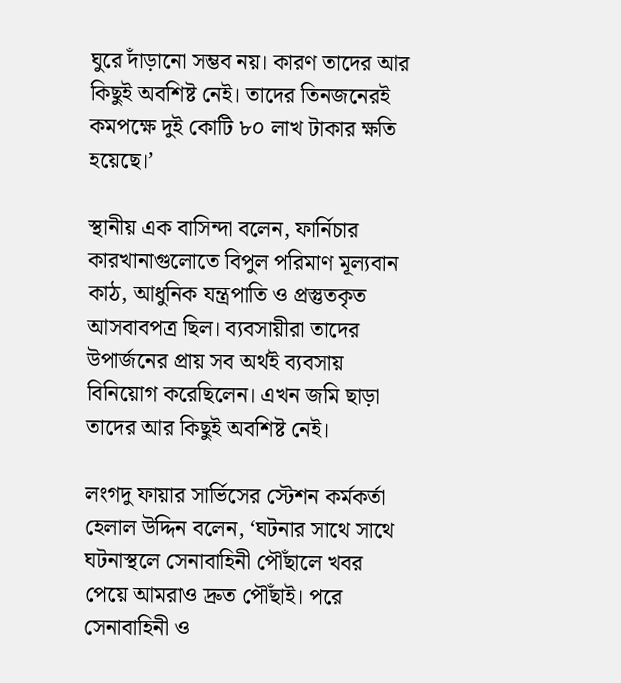ঘুরে দাঁড়ানো সম্ভব নয়। কারণ তাদের আর কিছুই অবশিষ্ট নেই। তাদের তিনজনেরই কমপক্ষে দুই কোটি ৮০ লাখ টাকার ক্ষতি হয়েছে।’

স্থানীয় এক বাসিন্দা বলেন, ফার্নিচার কারখানাগুলোতে বিপুল পরিমাণ মূল্যবান কাঠ, আধুনিক যন্ত্রপাতি ও প্রস্তুতকৃত আসবাবপত্র ছিল। ব্যবসায়ীরা তাদের উপার্জনের প্রায় সব অর্থই ব্যবসায় বিনিয়োগ করেছিলেন। এখন জমি ছাড়া তাদের আর কিছুই অবশিষ্ট নেই।

লংগদু ফায়ার সার্ভিসের স্টেশন কর্মকর্তা হেলাল উদ্দিন বলেন, ‘ঘটনার সাথে সাথে ঘটনাস্থলে সেনাবাহিনী পৌঁছালে খবর পেয়ে আমরাও দ্রুত পৌঁছাই। পরে সেনাবাহিনী ও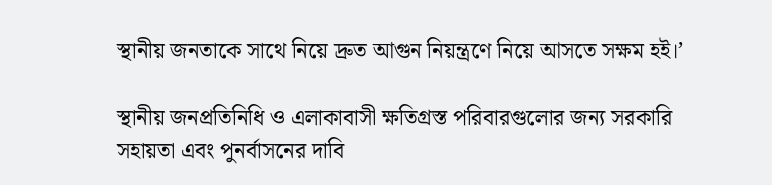স্থানীয় জনতাকে সাথে নিয়ে দ্রুত আগুন নিয়ন্ত্রণে নিয়ে আসতে সক্ষম হই।’

স্থানীয় জনপ্রতিনিধি ও এলাকাবাসী ক্ষতিগ্রস্ত পরিবারগুলোর জন্য সরকারি সহায়তা এবং পুনর্বাসনের দাবি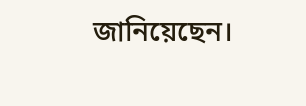জানিয়েছেন।